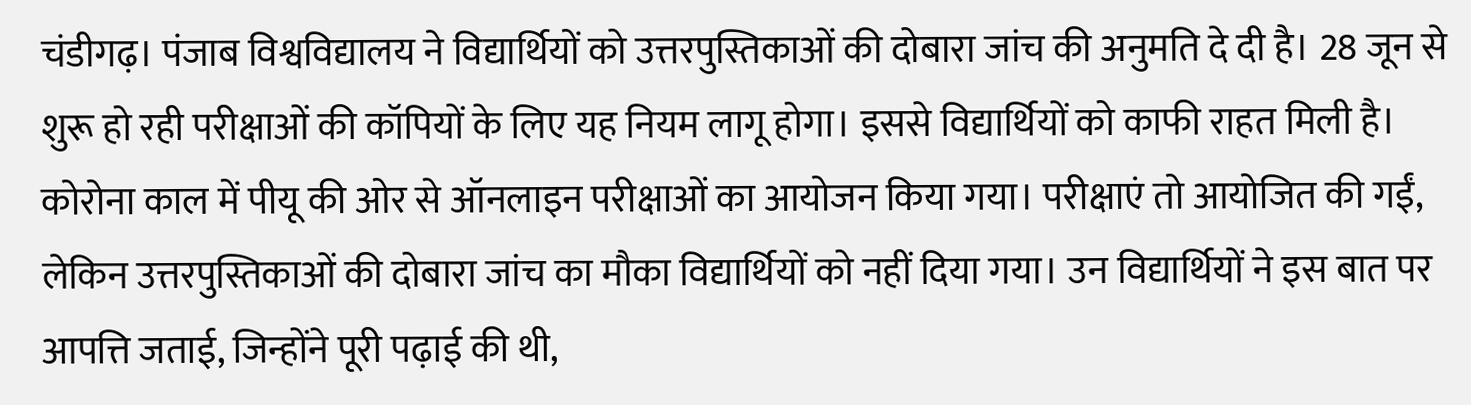चंडीगढ़। पंजाब विश्वविद्यालय ने विद्यार्थियों को उत्तरपुस्तिकाओं की दोबारा जांच की अनुमति दे दी है। 28 जून से शुरू हो रही परीक्षाओं की कॉपियों के लिए यह नियम लागू होगा। इससे विद्यार्थियों को काफी राहत मिली है।
कोरोना काल में पीयू की ओर से ऑनलाइन परीक्षाओं का आयोजन किया गया। परीक्षाएं तो आयोजित की गईं, लेकिन उत्तरपुस्तिकाओं की दोबारा जांच का मौका विद्यार्थियों को नहीं दिया गया। उन विद्यार्थियों ने इस बात पर आपत्ति जताई, जिन्होंने पूरी पढ़ाई की थी,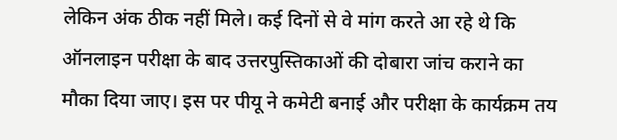लेकिन अंक ठीक नहीं मिले। कई दिनों से वे मांग करते आ रहे थे कि ऑनलाइन परीक्षा के बाद उत्तरपुस्तिकाओं की दोबारा जांच कराने का मौका दिया जाए। इस पर पीयू ने कमेटी बनाई और परीक्षा के कार्यक्रम तय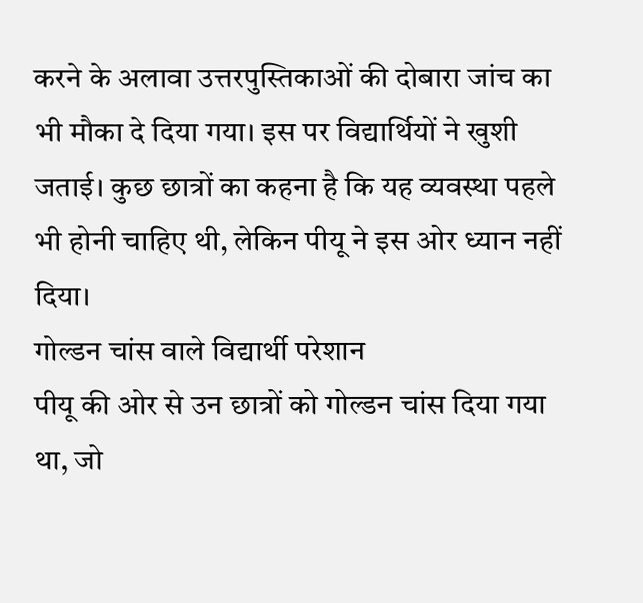करने के अलावा उत्तरपुस्तिकाओं की दोबारा जांच का भी मौका दे दिया गया। इस पर विद्यार्थियों ने खुशी जताई। कुछ छात्रों का कहना है कि यह व्यवस्था पहले भी होनी चाहिए थी, लेकिन पीयू ने इस ओर ध्यान नहीं दिया।
गोल्डन चांस वाले विद्यार्थी परेशान
पीयू की ओर से उन छात्रों को गोल्डन चांस दिया गया था, जो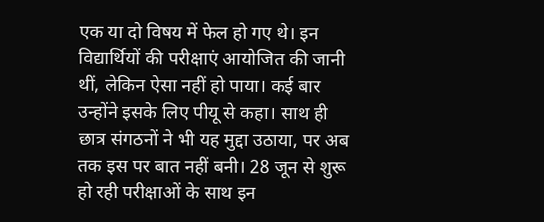एक या दो विषय में फेल हो गए थे। इन विद्यार्थियों की परीक्षाएं आयोजित की जानी थीं, लेकिन ऐसा नहीं हो पाया। कई बार उन्होंने इसके लिए पीयू से कहा। साथ ही छात्र संगठनों ने भी यह मुद्दा उठाया, पर अब तक इस पर बात नहीं बनी। 28 जून से शुरू हो रही परीक्षाओं के साथ इन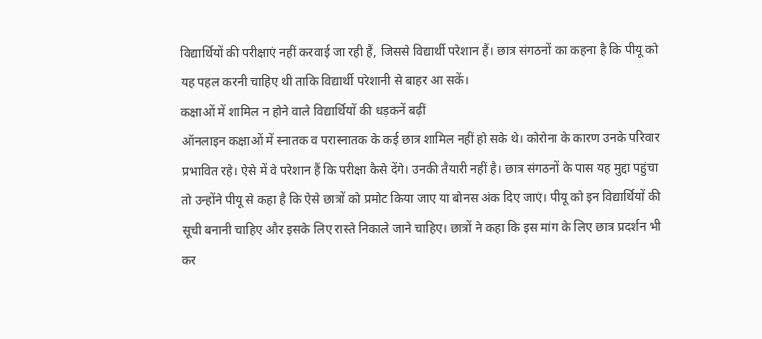विद्यार्थियों की परीक्षाएं नहीं करवाई जा रही हैं, जिससे विद्यार्थी परेशान हैं। छात्र संगठनों का कहना है कि पीयू को यह पहल करनी चाहिए थी ताकि विद्यार्थी परेशानी से बाहर आ सकें।
कक्षाओं में शामिल न होने वाले विद्यार्थियों की धड़कनें बढ़ीं
ऑनलाइन कक्षाओं में स्नातक व परास्नातक के कई छात्र शामिल नहीं हो सके थे। कोरोना के कारण उनके परिवार प्रभावित रहे। ऐसे में वे परेशान हैं कि परीक्षा कैसे देंगे। उनकी तैयारी नहीं है। छात्र संगठनों के पास यह मुद्दा पहुंचा तो उन्होंने पीयू से कहा है कि ऐसे छात्रों को प्रमोट किया जाए या बोनस अंक दिए जाएं। पीयू को इन विद्यार्थियों की सूची बनानी चाहिए और इसके लिए रास्ते निकाले जाने चाहिए। छात्रों ने कहा कि इस मांग के लिए छात्र प्रदर्शन भी कर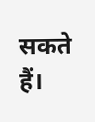सकते हैं।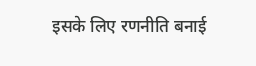इसके लिए रणनीति बनाई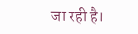जा रही है।